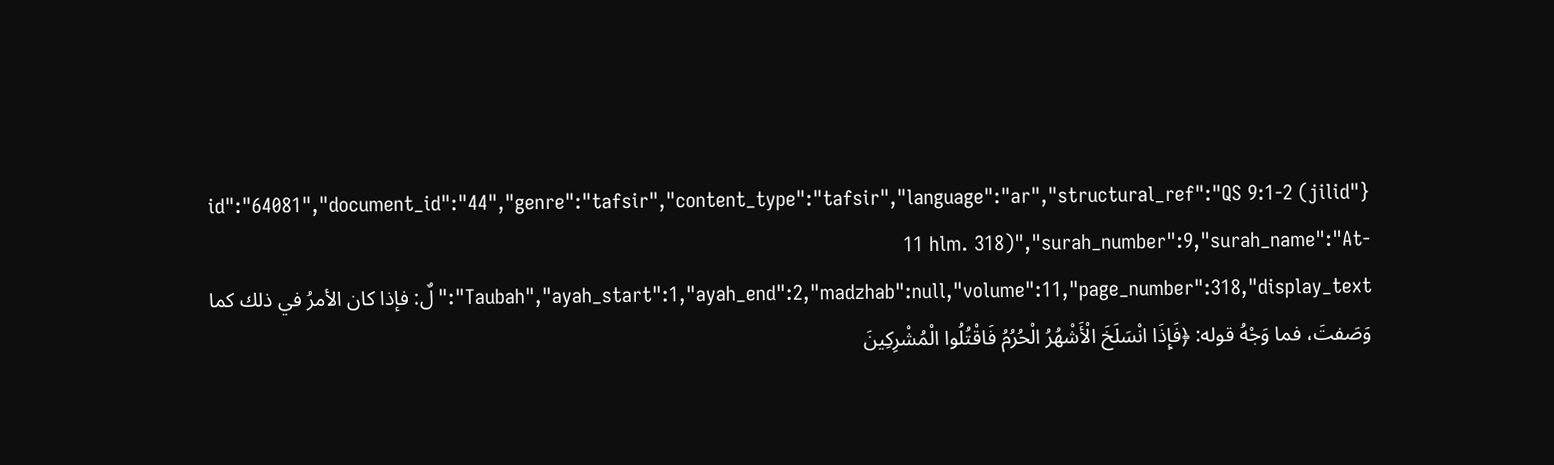{"id":"64081","document_id":"44","genre":"tafsir","content_type":"tafsir","language":"ar","structural_ref":"QS 9:1-2 (jilid 11 hlm. 318)","surah_number":9,"surah_name":"At-Taubah","ayah_start":1,"ayah_end":2,"madzhab":null,"volume":11,"page_number":318,"display_text":"لٌ: فإذا كان الأمرُ في ذلك كما وَصَفتَ، فما وَجْهُ قوله: ﴿فَإِذَا انْسَلَخَ الْأَشْهُرُ الْحُرُمُ فَاقْتُلُوا الْمُشْرِكِينَ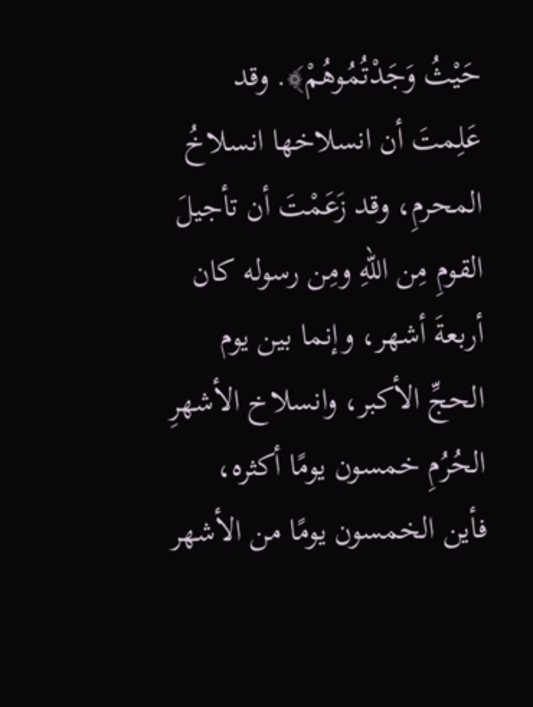حَيْثُ وَجَدْتُمُوهُمْ﴾. وقد عَلِمتَ أن انسلاخها انسلاخُ المحرمِ، وقد زَعَمْتَ أن تأجيلَ القومِ مِن اللهِ ومِن رسوله كان أربعةَ أشهر، وإنما بين يوم الحجِّ الأكبر، وانسلاخ الأشهرِ الحُرُمِ خمسون يومًا أكثره، فأين الخمسون يومًا من الأشهر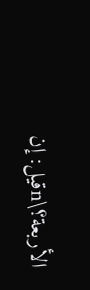الأربعة؟\nقيل: إن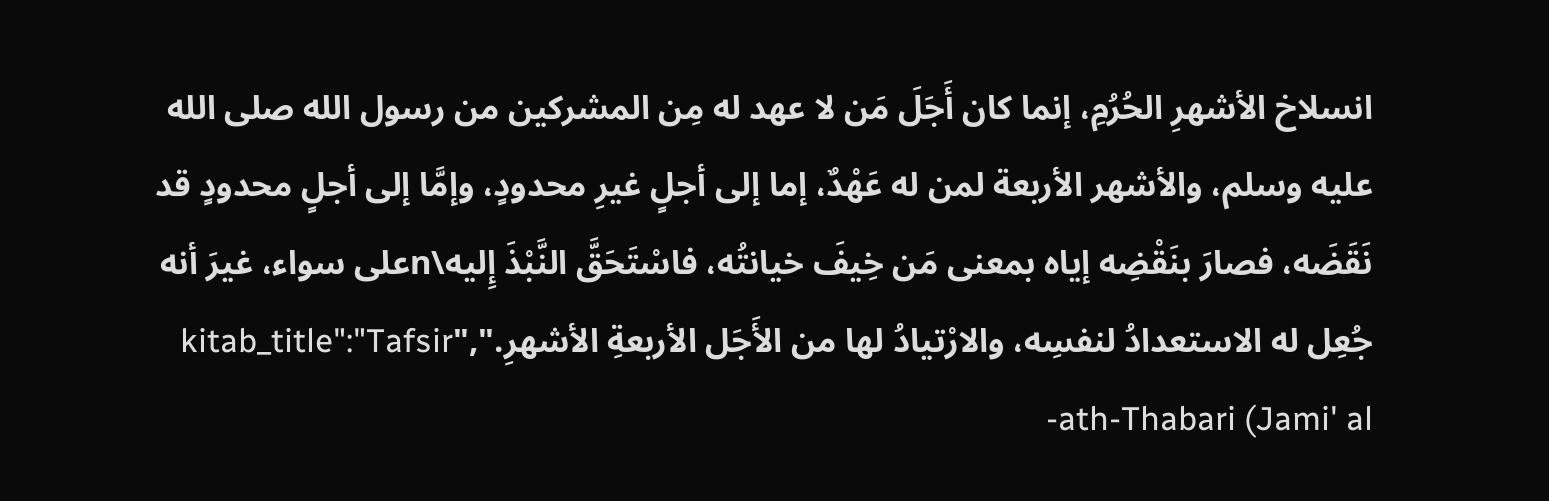انسلاخ الأشهرِ الحُرُمِ، إنما كان أَجَلَ مَن لا عهد له مِن المشركين من رسول الله صلى الله عليه وسلم، والأشهر الأربعة لمن له عَهْدٌ، إما إلى أجلٍ غيرِ محدودٍ، وإمَّا إلى أجلٍ محدودٍ قد نَقَضَه، فصارَ بنَقْضِه إياه بمعنى مَن خِيفَ خيانتُه، فاسْتَحَقَّ النَّبْذَ إِليه\nعلى سواء، غيرَ أنه جُعِل له الاستعدادُ لنفسِه، والارْتيادُ لها من الأَجَل الأربعةِ الأشهرِ.","kitab_title":"Tafsir ath-Thabari (Jami' al-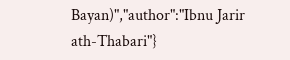Bayan)","author":"Ibnu Jarir ath-Thabari"}